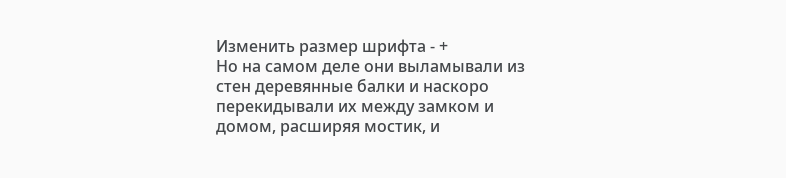Изменить размер шрифта - +
Но на самом деле они выламывали из стен деревянные балки и наскоро перекидывали их между замком и домом, расширяя мостик, и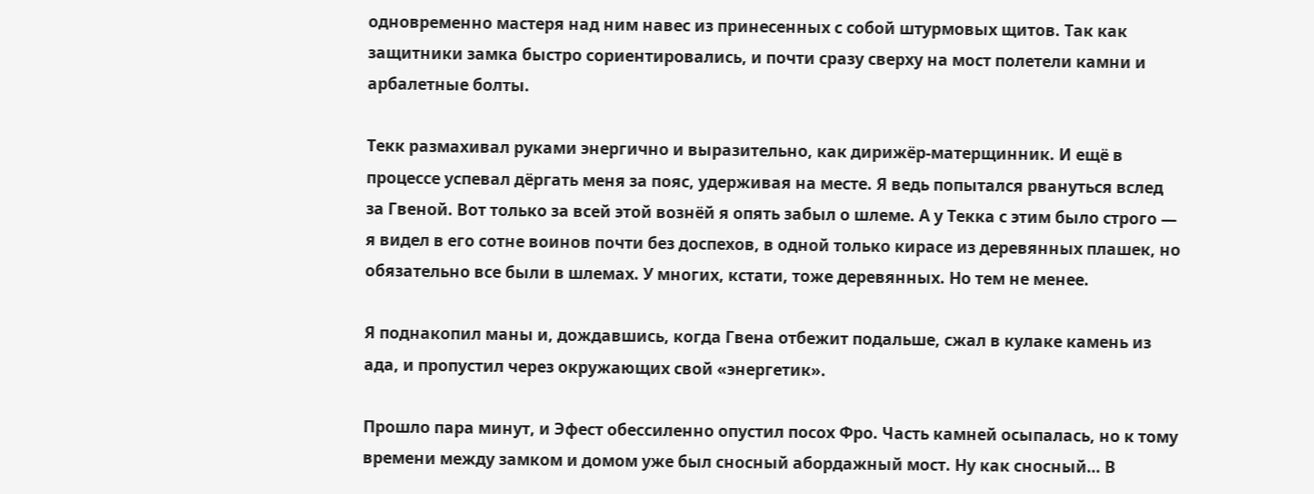одновременно мастеря над ним навес из принесенных с собой штурмовых щитов. Так как защитники замка быстро сориентировались, и почти сразу сверху на мост полетели камни и арбалетные болты.

Текк размахивал руками энергично и выразительно, как дирижёр-матерщинник. И ещё в процессе успевал дёргать меня за пояс, удерживая на месте. Я ведь попытался рвануться вслед за Гвеной. Вот только за всей этой вознёй я опять забыл о шлеме. А у Текка с этим было строго — я видел в его сотне воинов почти без доспехов, в одной только кирасе из деревянных плашек, но обязательно все были в шлемах. У многих, кстати, тоже деревянных. Но тем не менее.

Я поднакопил маны и, дождавшись, когда Гвена отбежит подальше, сжал в кулаке камень из ада, и пропустил через окружающих свой «энергетик».

Прошло пара минут, и Эфест обессиленно опустил посох Фро. Часть камней осыпалась, но к тому времени между замком и домом уже был сносный абордажный мост. Ну как сносный… В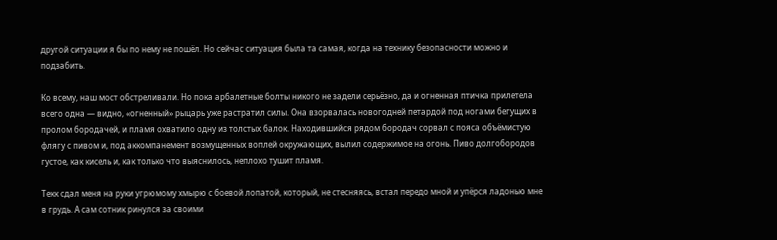другой ситуации я бы по нему не пошёл. Но сейчас ситуация была та самая, когда на технику безопасности можно и подзабить.

Ко всему, наш мост обстреливали. Но пока арбалетные болты никого не задели серьёзно, да и огненная птичка прилетела всего одна — видно, «огненный» рыцарь уже растратил силы. Она взорвалась новогодней петардой под ногами бегущих в пролом бородачей, и пламя охватило одну из толстых балок. Находившийся рядом бородач сорвал с пояса объёмистую флягу с пивом и, под аккомпанемент возмущенных воплей окружающих, вылил содержимое на огонь. Пиво долгобородов густое, как кисель и, как только что выяснилось, неплохо тушит пламя.

Текк сдал меня на руки угрюмому хмырю с боевой лопатой, который, не стесняясь, встал передо мной и упёрся ладонью мне в грудь. А сам сотник ринулся за своими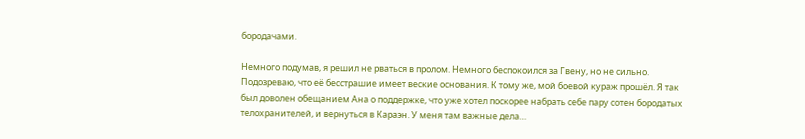бородачами.

Немного подумав, я решил не рваться в пролом. Немного беспокоился за Гвену, но не сильно. Подозреваю, что её бесстрашие имеет веские основания. К тому же, мой боевой кураж прошёл. Я так был доволен обещанием Ана о поддержке, что уже хотел поскорее набрать себе пару сотен бородатых телохранителей, и вернуться в Караэн. У меня там важные дела…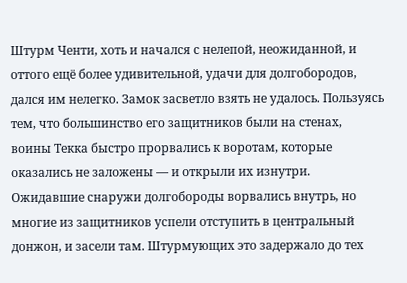Штурм Ченти, хоть и начался с нелепой, неожиданной, и оттого ещё более удивительной, удачи для долгобородов, дался им нелегко. Замок засветло взять не удалось. Пользуясь тем, что большинство его защитников были на стенах, воины Текка быстро прорвались к воротам, которые оказались не заложены — и открыли их изнутри. Ожидавшие снаружи долгобороды ворвались внутрь, но многие из защитников успели отступить в центральный донжон, и засели там. Штурмующих это задержало до тех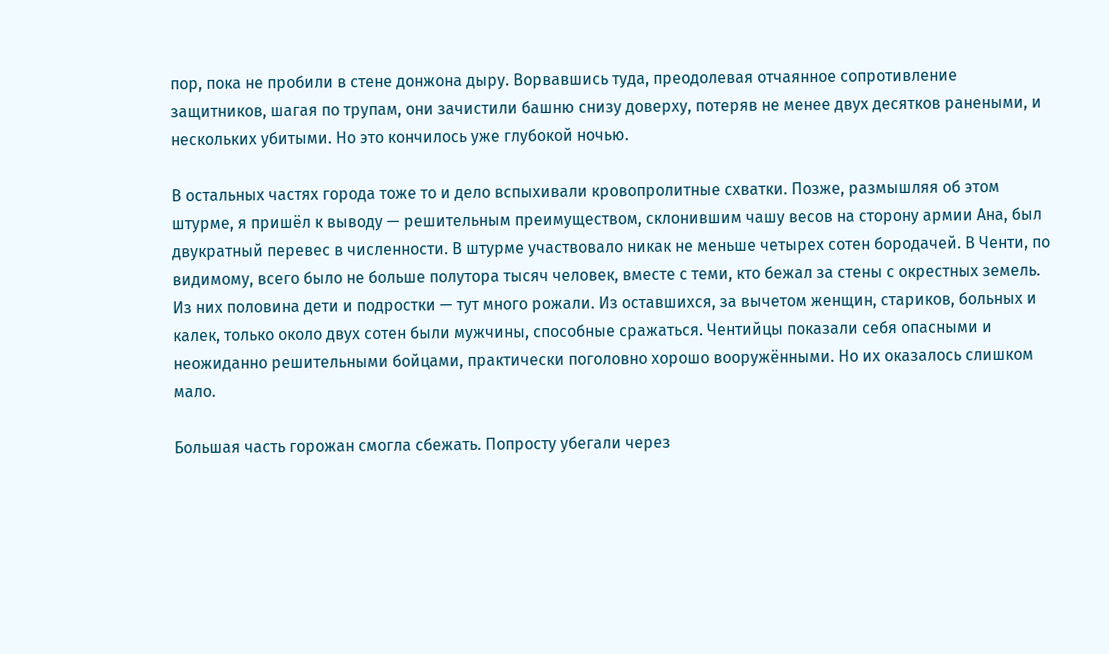пор, пока не пробили в стене донжона дыру. Ворвавшись туда, преодолевая отчаянное сопротивление защитников, шагая по трупам, они зачистили башню снизу доверху, потеряв не менее двух десятков ранеными, и нескольких убитыми. Но это кончилось уже глубокой ночью.

В остальных частях города тоже то и дело вспыхивали кровопролитные схватки. Позже, размышляя об этом штурме, я пришёл к выводу — решительным преимуществом, склонившим чашу весов на сторону армии Ана, был двукратный перевес в численности. В штурме участвовало никак не меньше четырех сотен бородачей. В Ченти, по видимому, всего было не больше полутора тысяч человек, вместе с теми, кто бежал за стены с окрестных земель. Из них половина дети и подростки — тут много рожали. Из оставшихся, за вычетом женщин, стариков, больных и калек, только около двух сотен были мужчины, способные сражаться. Чентийцы показали себя опасными и неожиданно решительными бойцами, практически поголовно хорошо вооружёнными. Но их оказалось слишком мало.

Большая часть горожан смогла сбежать. Попросту убегали через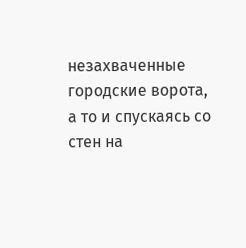незахваченные городские ворота, а то и спускаясь со стен на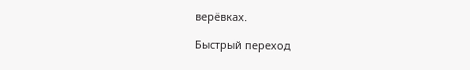верёвках.

Быстрый переход